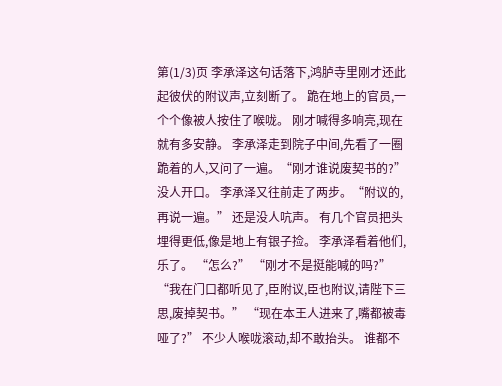第(1/3)页 李承泽这句话落下,鸿胪寺里刚才还此起彼伏的附议声,立刻断了。 跪在地上的官员,一个个像被人按住了喉咙。 刚才喊得多响亮,现在就有多安静。 李承泽走到院子中间,先看了一圈跪着的人,又问了一遍。“刚才谁说废契书的?” 没人开口。 李承泽又往前走了两步。“附议的,再说一遍。” 还是没人吭声。 有几个官员把头埋得更低,像是地上有银子捡。 李承泽看着他们,乐了。 “怎么?” “刚才不是挺能喊的吗?” “我在门口都听见了,臣附议,臣也附议,请陛下三思,废掉契书。” “现在本王人进来了,嘴都被毒哑了?” 不少人喉咙滚动,却不敢抬头。 谁都不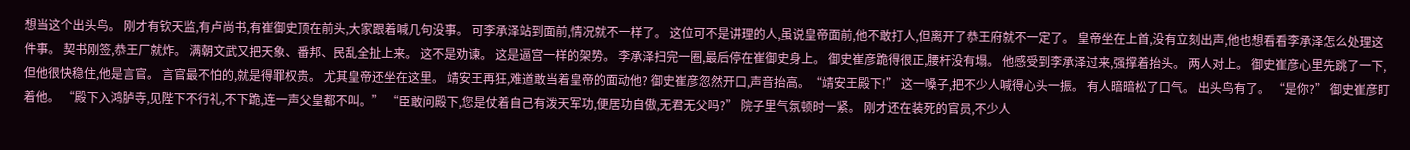想当这个出头鸟。 刚才有钦天监,有卢尚书,有崔御史顶在前头,大家跟着喊几句没事。 可李承泽站到面前,情况就不一样了。 这位可不是讲理的人,虽说皇帝面前,他不敢打人,但离开了恭王府就不一定了。 皇帝坐在上首,没有立刻出声,他也想看看李承泽怎么处理这件事。 契书刚签,恭王厂就炸。 满朝文武又把天象、番邦、民乱全扯上来。 这不是劝谏。 这是逼宫一样的架势。 李承泽扫完一圈,最后停在崔御史身上。 御史崔彦跪得很正,腰杆没有塌。 他感受到李承泽过来,强撑着抬头。 两人对上。 御史崔彦心里先跳了一下,但他很快稳住,他是言官。 言官最不怕的,就是得罪权贵。 尤其皇帝还坐在这里。 靖安王再狂,难道敢当着皇帝的面动他? 御史崔彦忽然开口,声音抬高。“靖安王殿下!” 这一嗓子,把不少人喊得心头一振。 有人暗暗松了口气。 出头鸟有了。 “是你?” 御史崔彦盯着他。 “殿下入鸿胪寺,见陛下不行礼,不下跪,连一声父皇都不叫。” “臣敢问殿下,您是仗着自己有泼天军功,便居功自傲,无君无父吗?” 院子里气氛顿时一紧。 刚才还在装死的官员,不少人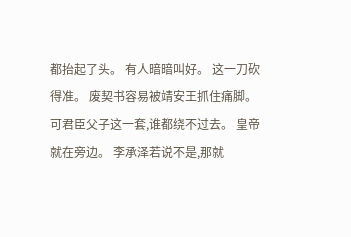都抬起了头。 有人暗暗叫好。 这一刀砍得准。 废契书容易被靖安王抓住痛脚。 可君臣父子这一套,谁都绕不过去。 皇帝就在旁边。 李承泽若说不是,那就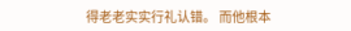得老老实实行礼认错。 而他根本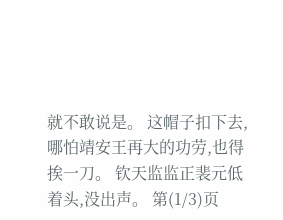就不敢说是。 这帽子扣下去,哪怕靖安王再大的功劳,也得挨一刀。 钦天监监正裴元低着头,没出声。 第(1/3)页